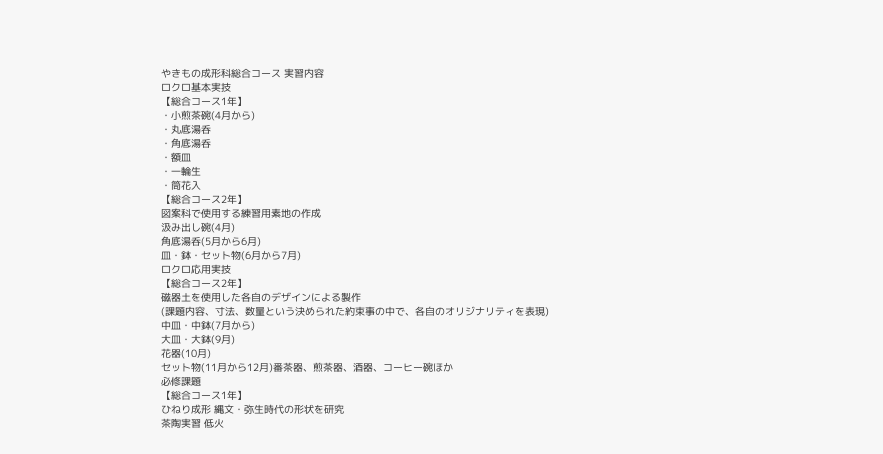やきもの成形科総合コース 実習内容
ロクロ基本実技
【総合コース1年】
・小煎茶碗(4月から)
・丸底湯呑
・角底湯呑
・額皿
・一輪生
・筒花入
【総合コース2年】
図案科で使用する練習用素地の作成
汲み出し碗(4月)
角底湯呑(5月から6月)
皿・鉢・セット物(6月から7月)
ロクロ応用実技
【総合コース2年】
磁器土を使用した各自のデザインによる製作
(課題内容、寸法、数量という決められた約束事の中で、各自のオリジナリティを表現)
中皿・中鉢(7月から)
大皿・大鉢(9月)
花器(10月)
セット物(11月から12月)番茶器、煎茶器、酒器、コーヒー碗ほか
必修課題
【総合コース1年】
ひねり成形 縄文・弥生時代の形状を研究
茶陶実習 低火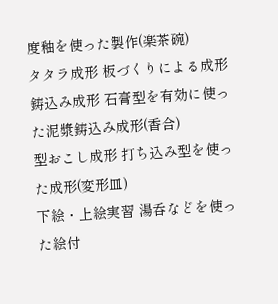度釉を使った製作(楽茶碗)
タタラ成形 板づくりによる成形
鋳込み成形 石膏型を有効に使った泥漿鋳込み成形(香合)
型おこし成形 打ち込み型を使った成形(変形皿)
下絵・上絵実習 湯呑などを使った絵付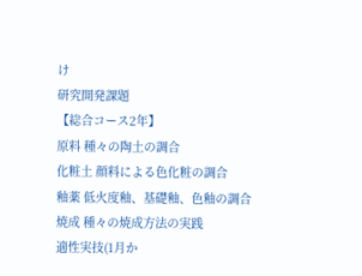け
研究開発課題
【総合コース2年】
原料 種々の陶土の調合
化粧土 顔料による色化粧の調合
釉薬 低火度釉、基礎釉、色釉の調合
焼成 種々の焼成方法の実践
適性実技(1月か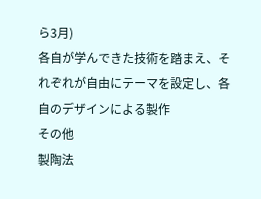ら3月)
各自が学んできた技術を踏まえ、それぞれが自由にテーマを設定し、各自のデザインによる製作
その他
製陶法